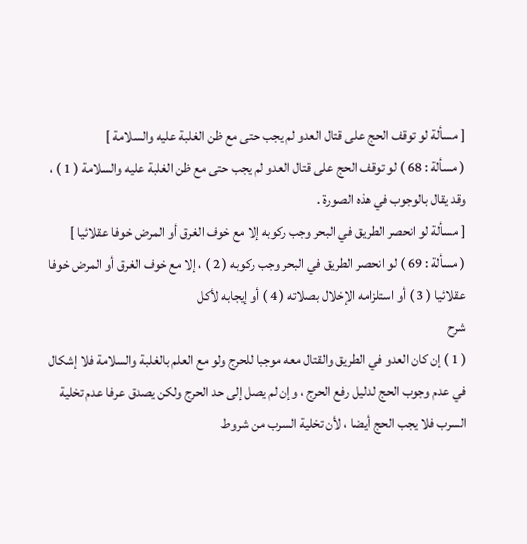[ مسألة لو توقف الحج على قتال العدو لم يجب حتى مع ظن الغلبة عليه والسلامة ]
( مسألة : 68 ) لو توقف الحج على قتال العدو لم يجب حتى مع ظن الغلبة عليه والسلامة ( 1 ) ، وقد يقال بالوجوب في هذه الصورة .
[ مسألة لو انحصر الطريق في البحر وجب ركوبه إلا مع خوف الغرق أو المرض خوفا عقلائيا ]
( مسألة : 69 ) لو انحصر الطريق في البحر وجب ركوبه ( 2 ) ، إلا مع خوف الغرق أو المرض خوفا عقلائيا ( 3 ) أو استلزامه الإخلال بصلاته ( 4 ) أو إيجابه لأكل
شرح
( 1 ) إن كان العدو في الطريق والقتال معه موجبا للحرج ولو مع العلم بالغلبة والسلامة فلا إشكال في عدم وجوب الحج لدليل رفع الحرج ، وإن لم يصل إلى حد الحرج ولكن يصدق عرفا عدم تخلية السرب فلا يجب الحج أيضا ، لأن تخلية السرب من شروط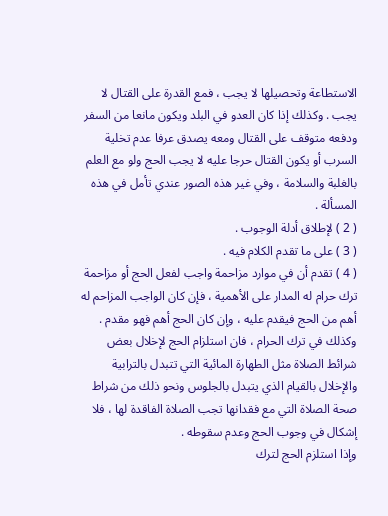الاستطاعة وتحصيلها لا يجب ، فمع القدرة على القتال لا يجب . وكذلك إذا كان العدو في البلد ويكون مانعا من السفر ودفعه متوقف على القتال ومعه يصدق عرفا عدم تخلية السرب أو يكون القتال حرجا عليه لا يجب الحج ولو مع العلم بالغلبة والسلامة ، وفي غير هذه الصور عندي تأمل في هذه المسألة .
( 2 ) لإطلاق أدلة الوجوب .
( 3 ) على ما تقدم الكلام فيه .
( 4 ) تقدم أن في موارد مزاحمة واجب لفعل الحج أو مزاحمة ترك حرام له المدار على الأهمية ، فإن كان الواجب المزاحم له أهم من الحج فيقدم عليه ، وإن كان الحج أهم فهو مقدم . وكذلك في ترك الحرام ، فان استلزام الحج لإخلال بعض شرائط الصلاة مثل الطهارة المائية التي تتبدل بالترابية والإخلال بالقيام الذي يتبدل بالجلوس ونحو ذلك من شراط صحة الصلاة التي مع فقدانها تجب الصلاة الفاقدة لها ، فلا إشكال في وجوب الحج وعدم سقوطه .
وإذا استلزم الحج لترك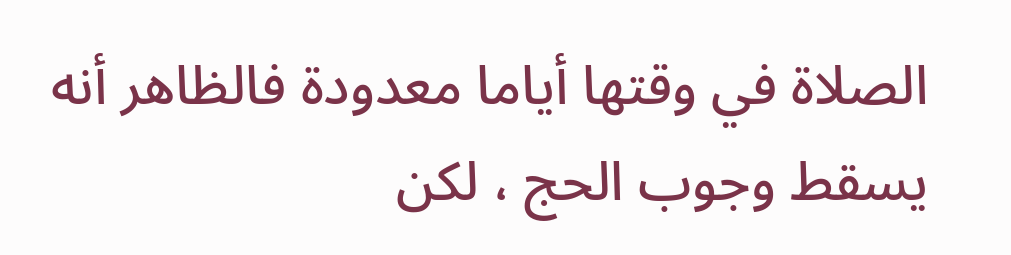الصلاة في وقتها أياما معدودة فالظاهر أنه يسقط وجوب الحج ، لكن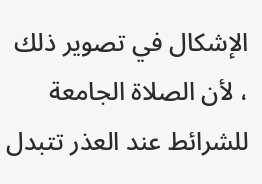الإشكال في تصوير ذلك ، لأن الصلاة الجامعة للشرائط عند العذر تتبدل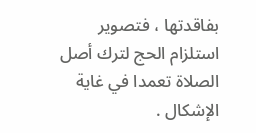بفاقدتها ، فتصوير استلزام الحج لترك أصل الصلاة تعمدا في غاية الإشكال .